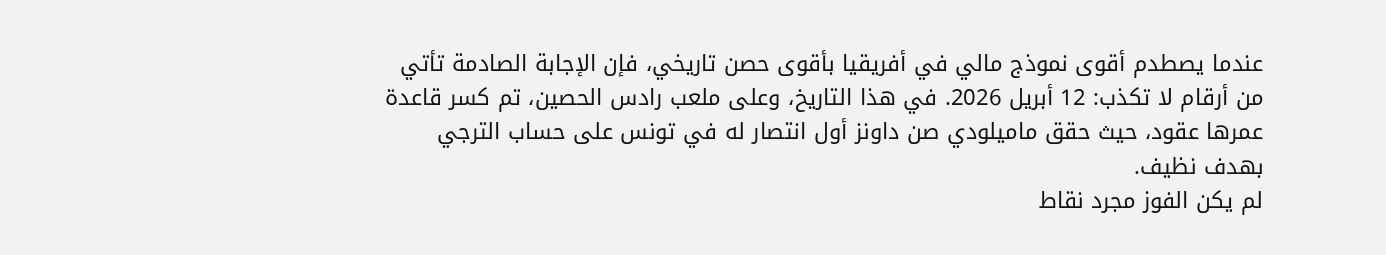عندما يصطدم أقوى نموذج مالي في أفريقيا بأقوى حصن تاريخي، فإن الإجابة الصادمة تأتي من أرقام لا تكذب: 12 أبريل 2026. في هذا التاريخ، وعلى ملعب رادس الحصين، تم كسر قاعدة عمرها عقود، حيث حقق ماميلودي صن داونز أول انتصار له في تونس على حساب الترجي بهدف نظيف.
لم يكن الفوز مجرد نقاط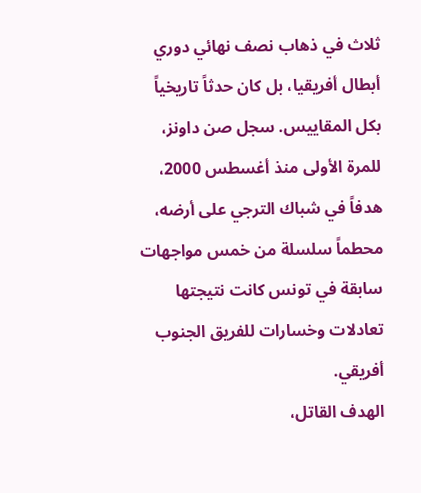ثلاث في ذهاب نصف نهائي دوري أبطال أفريقيا، بل كان حدثاً تاريخياً بكل المقاييس. سجل صن داونز، للمرة الأولى منذ أغسطس 2000، هدفاً في شباك الترجي على أرضه، محطماً سلسلة من خمس مواجهات سابقة في تونس كانت نتيجتها تعادلات وخسارات للفريق الجنوب أفريقي.
الهدف القاتل،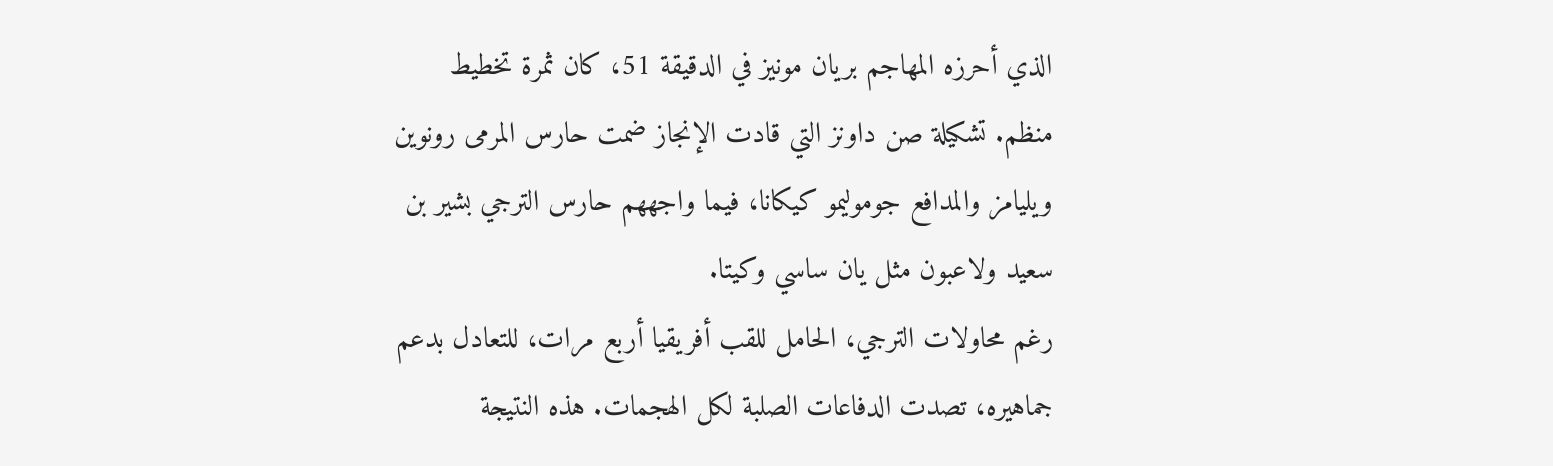الذي أحرزه المهاجم بريان مونيز في الدقيقة 51، كان ثمرة تخطيط منظم. تشكيلة صن داونز التي قادت الإنجاز ضمت حارس المرمى رونوين ويليامز والمدافع جوموليمو كيكانا، فيما واجههم حارس الترجي بشير بن سعيد ولاعبون مثل يان ساسي وكيتا.
رغم محاولات الترجي، الحامل للقب أفريقيا أربع مرات، للتعادل بدعم جماهيره، تصدت الدفاعات الصلبة لكل الهجمات. هذه النتيجة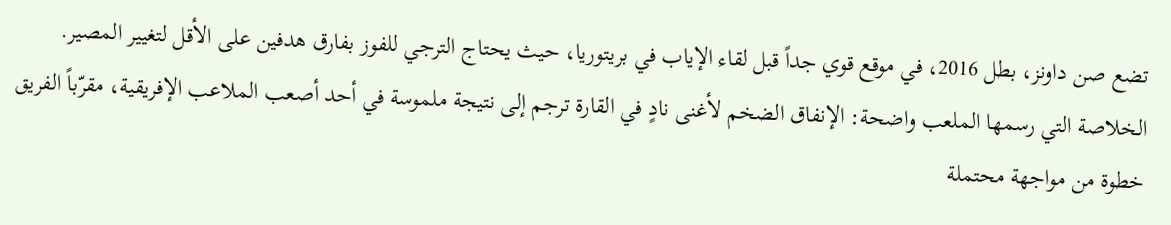تضع صن داونز، بطل 2016، في موقع قوي جداً قبل لقاء الإياب في بريتوريا، حيث يحتاج الترجي للفوز بفارق هدفين على الأقل لتغيير المصير.
الخلاصة التي رسمها الملعب واضحة: الإنفاق الضخم لأغنى نادٍ في القارة ترجم إلى نتيجة ملموسة في أحد أصعب الملاعب الإفريقية، مقرّباً الفريق خطوة من مواجهة محتملة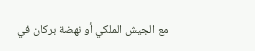مع الجيش الملكي أو نهضة بركان في